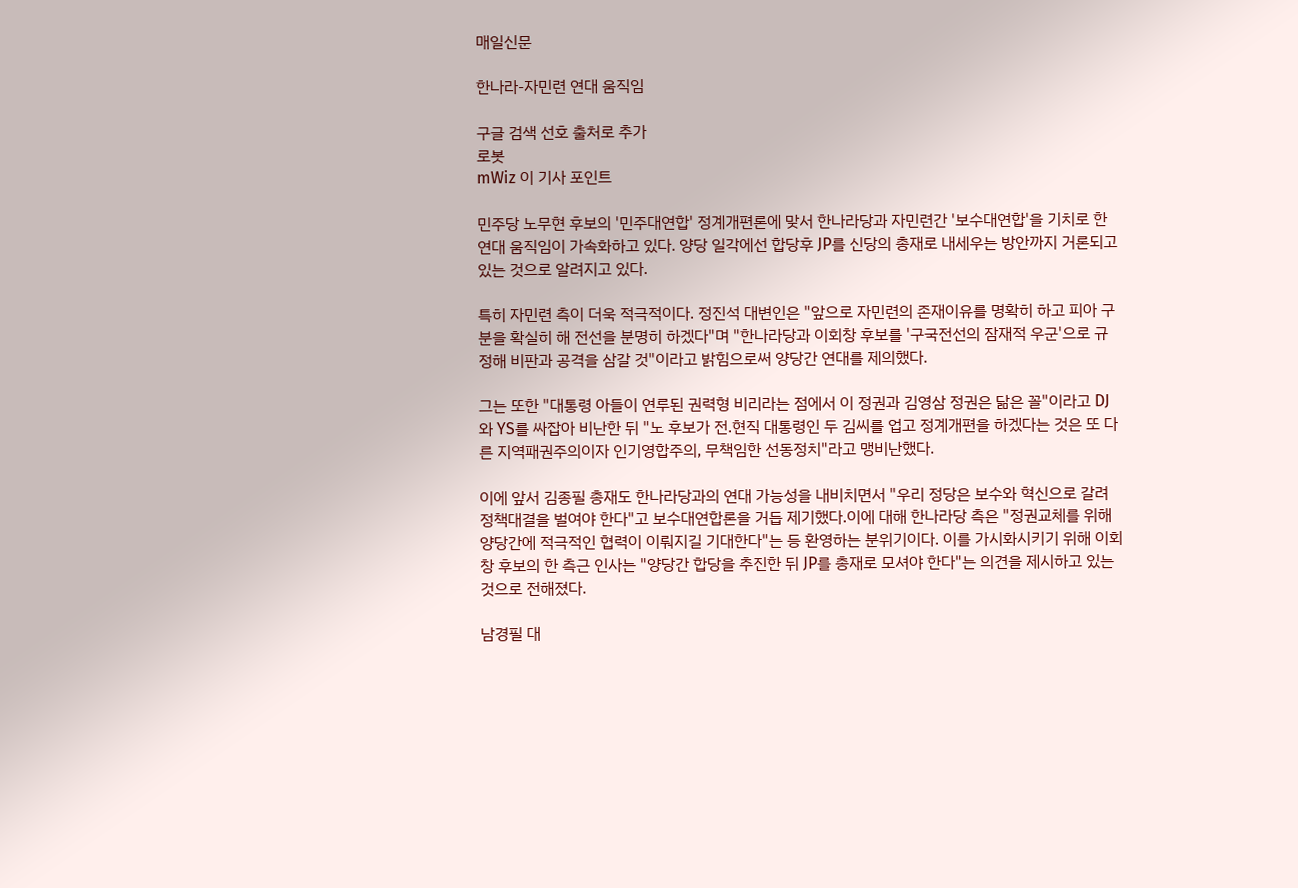매일신문

한나라-자민련 연대 움직임

구글 검색 선호 출처로 추가
로봇
mWiz 이 기사 포인트

민주당 노무현 후보의 '민주대연합' 정계개편론에 맞서 한나라당과 자민련간 '보수대연합'을 기치로 한 연대 움직임이 가속화하고 있다. 양당 일각에선 합당후 JP를 신당의 총재로 내세우는 방안까지 거론되고 있는 것으로 알려지고 있다.

특히 자민련 측이 더욱 적극적이다. 정진석 대변인은 "앞으로 자민련의 존재이유를 명확히 하고 피아 구분을 확실히 해 전선을 분명히 하겠다"며 "한나라당과 이회창 후보를 '구국전선의 잠재적 우군'으로 규정해 비판과 공격을 삼갈 것"이라고 밝힘으로써 양당간 연대를 제의했다.

그는 또한 "대통령 아들이 연루된 권력형 비리라는 점에서 이 정권과 김영삼 정권은 닮은 꼴"이라고 DJ와 YS를 싸잡아 비난한 뒤 "노 후보가 전.현직 대통령인 두 김씨를 업고 정계개편을 하겠다는 것은 또 다른 지역패권주의이자 인기영합주의, 무책임한 선동정치"라고 맹비난했다.

이에 앞서 김종필 총재도 한나라당과의 연대 가능성을 내비치면서 "우리 정당은 보수와 혁신으로 갈려 정책대결을 벌여야 한다"고 보수대연합론을 거듭 제기했다.이에 대해 한나라당 측은 "정권교체를 위해 양당간에 적극적인 협력이 이뤄지길 기대한다"는 등 환영하는 분위기이다. 이를 가시화시키기 위해 이회창 후보의 한 측근 인사는 "양당간 합당을 추진한 뒤 JP를 총재로 모셔야 한다"는 의견을 제시하고 있는 것으로 전해졌다.

남경필 대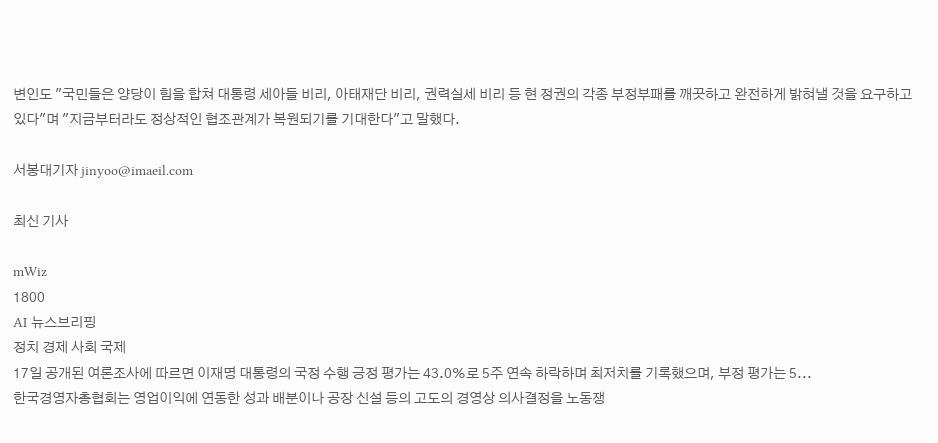변인도 "국민들은 양당이 힘을 합쳐 대통령 세아들 비리, 아태재단 비리, 권력실세 비리 등 현 정권의 각종 부정부패를 깨끗하고 완전하게 밝혀낼 것을 요구하고 있다"며 "지금부터라도 정상적인 협조관계가 복원되기를 기대한다"고 말했다.

서봉대기자 jinyoo@imaeil.com

최신 기사

mWiz
1800
AI 뉴스브리핑
정치 경제 사회 국제
17일 공개된 여론조사에 따르면 이재명 대통령의 국정 수행 긍정 평가는 43.0%로 5주 연속 하락하며 최저치를 기록했으며, 부정 평가는 5...
한국경영자총협회는 영업이익에 연동한 성과 배분이나 공장 신설 등의 고도의 경영상 의사결정을 노동쟁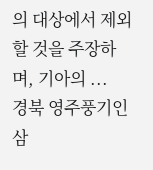의 대상에서 제외할 것을 주장하며, 기아의 ...
경북 영주풍기인삼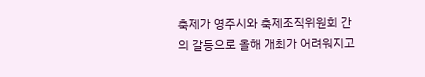축제가 영주시와 축제조직위원회 간의 갈등으로 올해 개최가 어려워지고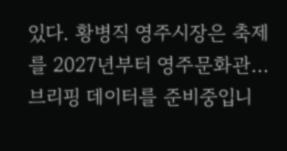있다. 황병직 영주시장은 축제를 2027년부터 영주문화관...
브리핑 데이터를 준비중입니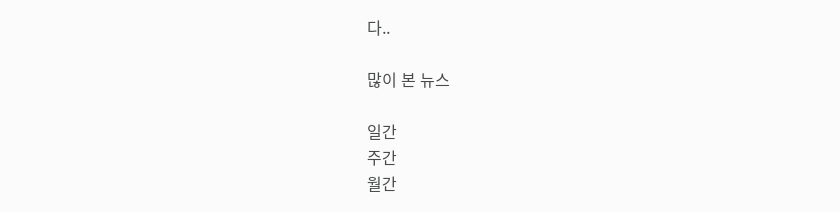다..

많이 본 뉴스

일간
주간
월간